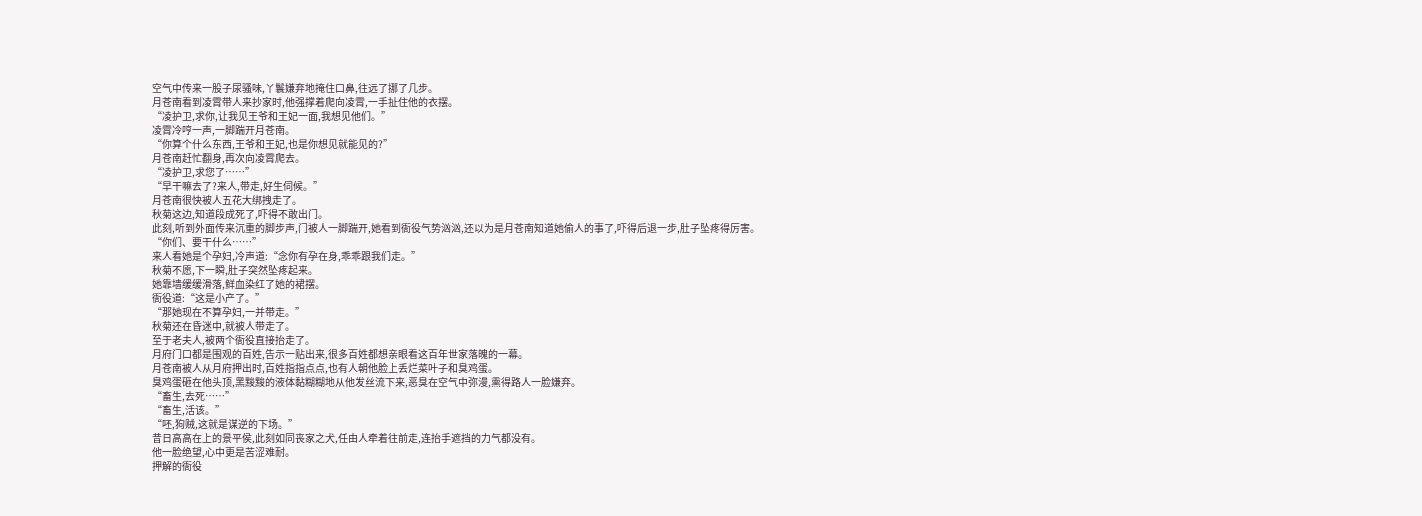空气中传来一股子尿骚味,丫鬟嫌弃地掩住口鼻,往远了挪了几步。
月苍南看到凌霄带人来抄家时,他强撑着爬向凌霄,一手扯住他的衣摆。
“凌护卫,求你,让我见王爷和王妃一面,我想见他们。”
凌霄冷哼一声,一脚踹开月苍南。
“你算个什么东西,王爷和王妃,也是你想见就能见的?”
月苍南赶忙翻身,再次向凌霄爬去。
“凌护卫,求您了……”
“早干嘛去了?来人,带走,好生伺候。”
月苍南很快被人五花大绑拽走了。
秋菊这边,知道段成死了,吓得不敢出门。
此刻,听到外面传来沉重的脚步声,门被人一脚踹开,她看到衙役气势汹汹,还以为是月苍南知道她偷人的事了,吓得后退一步,肚子坠疼得厉害。
“你们、要干什么……”
来人看她是个孕妇,冷声道:“念你有孕在身,乖乖跟我们走。”
秋菊不愿,下一瞬,肚子突然坠疼起来。
她靠墙缓缓滑落,鲜血染红了她的裙摆。
衙役道:“这是小产了。”
“那她现在不算孕妇,一并带走。”
秋菊还在昏迷中,就被人带走了。
至于老夫人,被两个衙役直接抬走了。
月府门口都是围观的百姓,告示一贴出来,很多百姓都想亲眼看这百年世家落魄的一幕。
月苍南被人从月府押出时,百姓指指点点,也有人朝他脸上丢烂菜叶子和臭鸡蛋。
臭鸡蛋砸在他头顶,黑黢黢的液体黏糊糊地从他发丝流下来,恶臭在空气中弥漫,熏得路人一脸嫌弃。
“畜生,去死……”
“畜生,活该。”
“呸,狗贼,这就是谋逆的下场。”
昔日高高在上的景平侯,此刻如同丧家之犬,任由人牵着往前走,连抬手遮挡的力气都没有。
他一脸绝望,心中更是苦涩难耐。
押解的衙役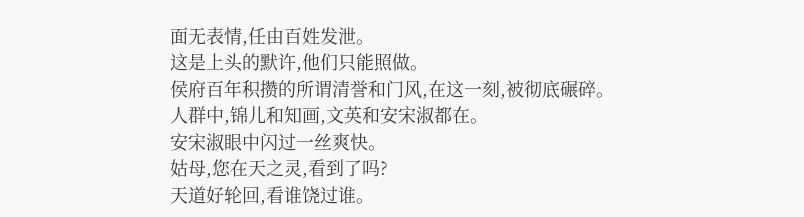面无表情,任由百姓发泄。
这是上头的默许,他们只能照做。
侯府百年积攒的所谓清誉和门风,在这一刻,被彻底碾碎。
人群中,锦儿和知画,文英和安宋淑都在。
安宋淑眼中闪过一丝爽快。
姑母,您在天之灵,看到了吗?
天道好轮回,看谁饶过谁。